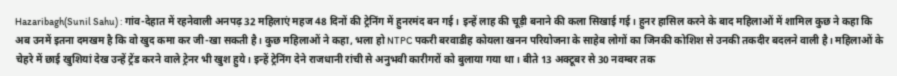Hazaribagh(Sunil Sahu) : गांव-देहात में रहनेवाली अनपढ़ 32 महिलाएं महज 48 दिनों की ट्रेनिंग में हुनरमंद बन गई। इन्हें लाह की चूड़ी बनाने की कला सिखाई गई। हुनर हासिल करने के बाद महिलाओं में शामिल कुछ ने कहा कि अब उनमें इतना दमखम है कि वो खुद कमा कर जी-खा सकती है। कुछ महिलाओं ने कहा, भला हो NTPC पकरी बरवाडीह कोयला खनन परियोजना के साहेब लोगों का जिनकी कोशिश से उनकी तकदीर बदलने वाली है। महिलाओं के चेहरे में छाई खुशियां देख उन्हें ट्रेंड करने वाले ट्रेनर भी खुश हुये। इन्हें ट्रेनिंग देने राजधानी रांची से अनुभवी कारीगरों को बुलाया गया था। बीते 13 अक्टूबर से 30 नवम्बर तक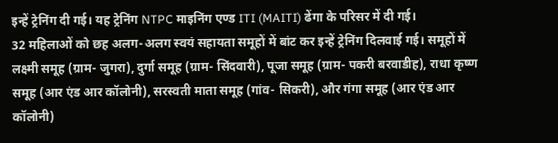इन्हें ट्रेनिंग दी गई। यह ट्रेनिंग NTPC माइनिंग एण्ड ITI (MAITI) ढेंगा के परिसर में दी गई।
32 महिलाओं को छह अलग-अलग स्वयं सहायता समूहों में बांट कर इन्हें ट्रेनिंग दिलवाई गई। समूहों में लक्ष्मी समूह (ग्राम- जुगरा), दुर्गा समूह (ग्राम- सिंदवारी), पूजा समूह (ग्राम- पकरी बरवाडीह), राधा कृष्ण समूह (आर एंड आर कॉलोनी), सरस्वती माता समूह (गांव- सिकरी), और गंगा समूह (आर एंड आर कॉलोनी)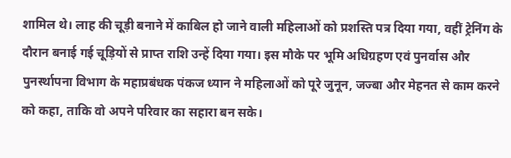शामिल थे। लाह की चूड़ी बनाने में काबिल हो जाने वाली महिलाओं को प्रशस्ति पत्र दिया गया, वहीं ट्रेनिंग के दौरान बनाई गई चूड़ियों से प्राप्त राशि उन्हें दिया गया। इस मौके पर भूमि अधिग्रहण एवं पुनर्वास और पुनर्स्थापना विभाग के महाप्रबंधक पंकज ध्यान ने महिलाओं को पूरे जुनून, जज्बा और मेहनत से काम करने को कहा, ताकि वो अपने परिवार का सहारा बन सके।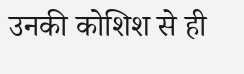उनकी कोशिश से ही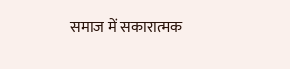समाज में सकारात्मक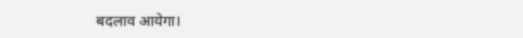बदलाव आयेगा।